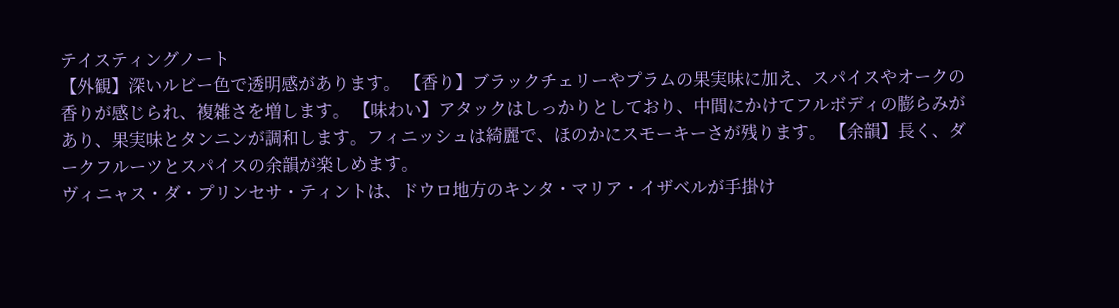テイスティングノート
【外観】深いルビー色で透明感があります。 【香り】ブラックチェリーやプラムの果実味に加え、スパイスやオークの香りが感じられ、複雑さを増します。 【味わい】アタックはしっかりとしており、中間にかけてフルボディの膨らみがあり、果実味とタンニンが調和します。フィニッシュは綺麗で、ほのかにスモーキーさが残ります。 【余韻】長く、ダークフルーツとスパイスの余韻が楽しめます。
ヴィニャス・ダ・プリンセサ・ティントは、ドウロ地方のキンタ・マリア・イザベルが手掛け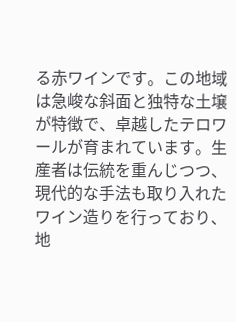る赤ワインです。この地域は急峻な斜面と独特な土壌が特徴で、卓越したテロワールが育まれています。生産者は伝統を重んじつつ、現代的な手法も取り入れたワイン造りを行っており、地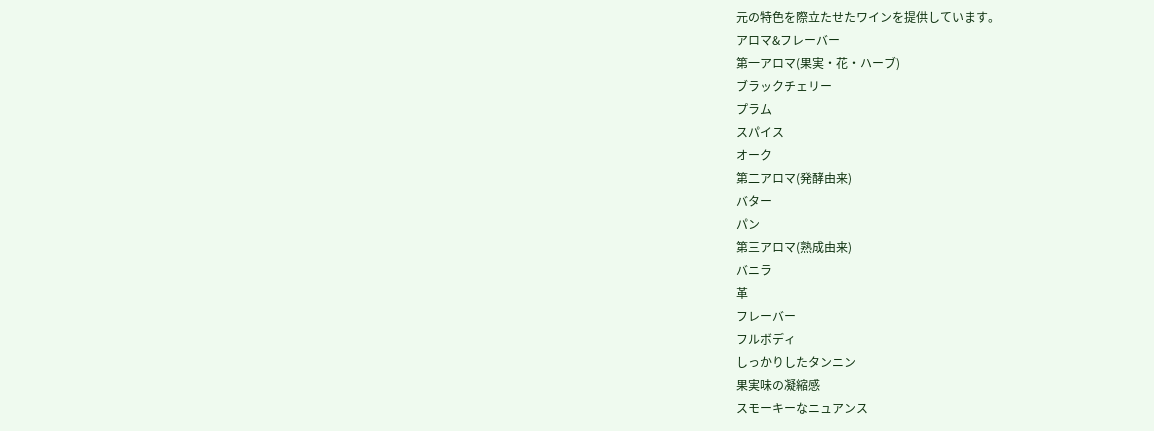元の特色を際立たせたワインを提供しています。
アロマ&フレーバー
第一アロマ(果実・花・ハーブ)
ブラックチェリー
プラム
スパイス
オーク
第二アロマ(発酵由来)
バター
パン
第三アロマ(熟成由来)
バニラ
革
フレーバー
フルボディ
しっかりしたタンニン
果実味の凝縮感
スモーキーなニュアンス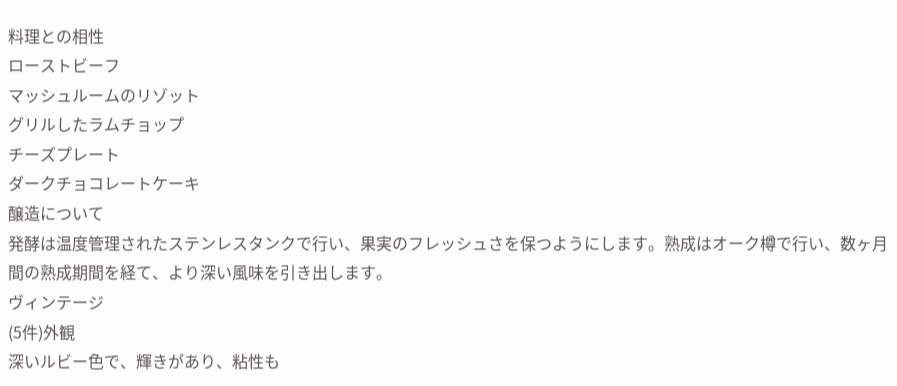料理との相性
ローストビーフ
マッシュルームのリゾット
グリルしたラムチョップ
チーズプレート
ダークチョコレートケーキ
醸造について
発酵は温度管理されたステンレスタンクで行い、果実のフレッシュさを保つようにします。熟成はオーク樽で行い、数ヶ月間の熟成期間を経て、より深い風味を引き出します。
ヴィンテージ
(5件)外観
深いルビー色で、輝きがあり、粘性も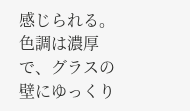感じられる。色調は濃厚で、グラスの壁にゆっくり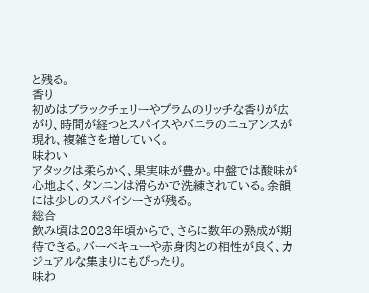と残る。
香り
初めはブラックチェリーやプラムのリッチな香りが広がり、時間が経つとスパイスやバニラのニュアンスが現れ、複雑さを増していく。
味わい
アタックは柔らかく、果実味が豊か。中盤では酸味が心地よく、タンニンは滑らかで洗練されている。余韻には少しのスパイシーさが残る。
総合
飲み頃は2023年頃からで、さらに数年の熟成が期待できる。バーベキューや赤身肉との相性が良く、カジュアルな集まりにもぴったり。
味わ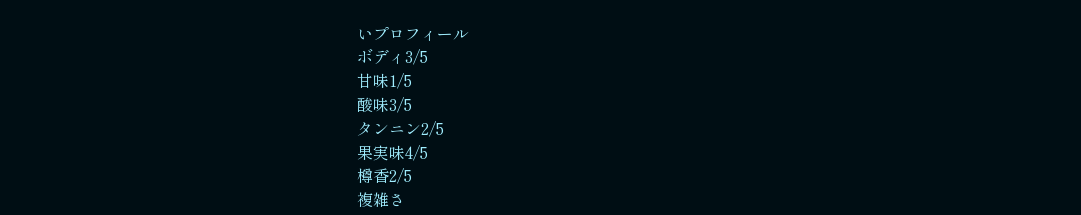いプロフィール
ボディ3/5
甘味1/5
酸味3/5
タンニン2/5
果実味4/5
樽香2/5
複雑さ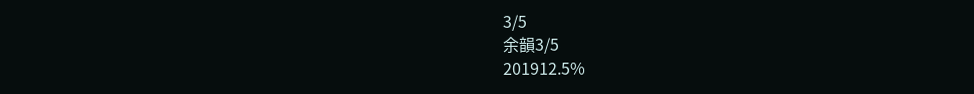3/5
余韻3/5
201912.5%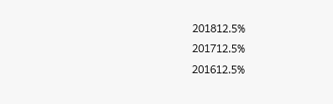201812.5%
201712.5%
201612.5%